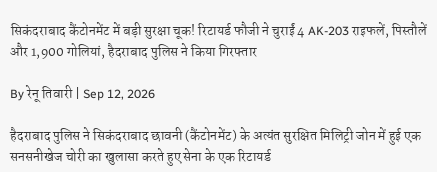सिकंदराबाद कैंटोनमेंट में बड़ी सुरक्षा चूक! रिटायर्ड फौजी ने चुराईं 4 AK-203 राइफलें, पिस्तौलें और 1,900 गोलियां, हैदराबाद पुलिस ने किया गिरफ्तार

By रेनू तिवारी | Sep 12, 2026

हैदराबाद पुलिस ने सिकंदराबाद छावनी (कैंटोनमेंट) के अत्यंत सुरक्षित मिलिट्री जोन में हुई एक सनसनीखेज चोरी का खुलासा करते हुए सेना के एक रिटायर्ड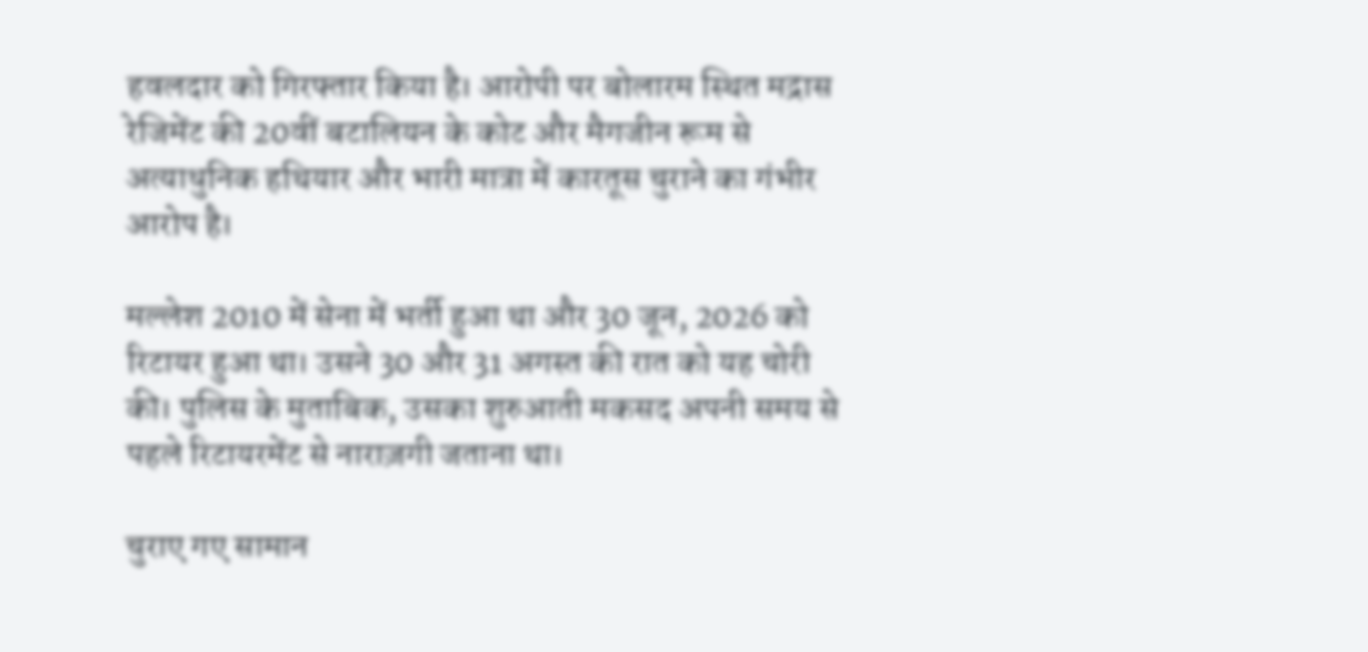हवलदार को गिरफ्तार किया है। आरोपी पर बोलारम स्थित मद्रास रेजिमेंट की 20वीं बटालियन के कोट और मैगजीन रूम से अत्याधुनिक हथियार और भारी मात्रा में कारतूस चुराने का गंभीर आरोप है।

मल्लेश 2010 में सेना में भर्ती हुआ था और 30 जून, 2026 को रिटायर हुआ था। उसने 30 और 31 अगस्त की रात को यह चोरी की। पुलिस के मुताबिक, उसका शुरुआती मकसद अपनी समय से पहले रिटायरमेंट से नाराज़गी जताना था।

चुराए गए सामान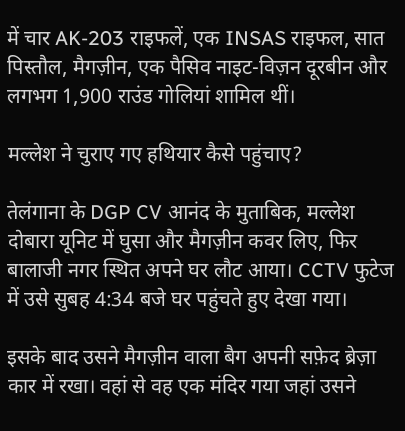में चार AK-203 राइफलें, एक INSAS राइफल, सात पिस्तौल, मैगज़ीन, एक पैसिव नाइट-विज़न दूरबीन और लगभग 1,900 राउंड गोलियां शामिल थीं।

मल्लेश ने चुराए गए हथियार कैसे पहुंचाए?

तेलंगाना के DGP CV आनंद के मुताबिक, मल्लेश दोबारा यूनिट में घुसा और मैगज़ीन कवर लिए, फिर बालाजी नगर स्थित अपने घर लौट आया। CCTV फुटेज में उसे सुबह 4:34 बजे घर पहुंचते हुए देखा गया।

इसके बाद उसने मैगज़ीन वाला बैग अपनी सफ़ेद ब्रेज़ा कार में रखा। वहां से वह एक मंदिर गया जहां उसने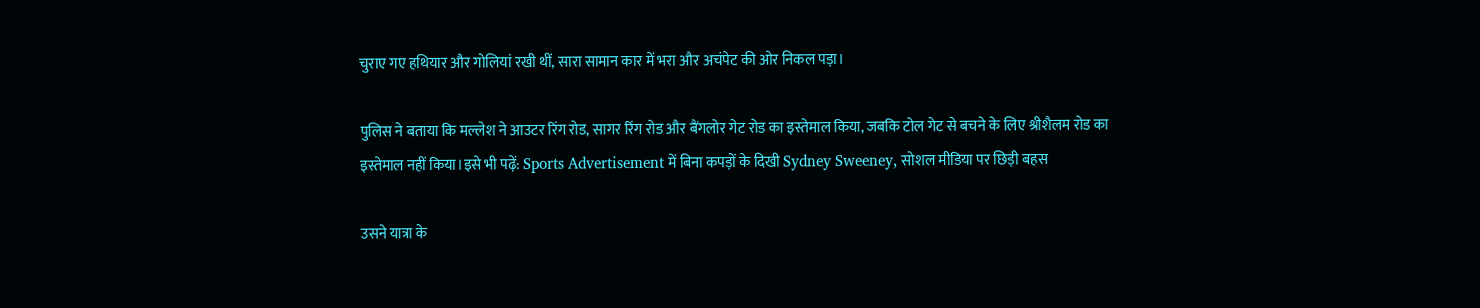चुराए गए हथियार और गोलियां रखी थीं, सारा सामान कार में भरा और अचंपेट की ओर निकल पड़ा।

पुलिस ने बताया कि मल्लेश ने आउटर रिंग रोड, सागर रिंग रोड और बैंगलोर गेट रोड का इस्तेमाल किया, जबकि टोल गेट से बचने के लिए श्रीशैलम रोड का इस्तेमाल नहीं किया।इसे भी पढ़ें: Sports Advertisement में बिना कपड़ों के दिखी Sydney Sweeney, सोशल मीडिया पर छिड़ी बहस

उसने यात्रा के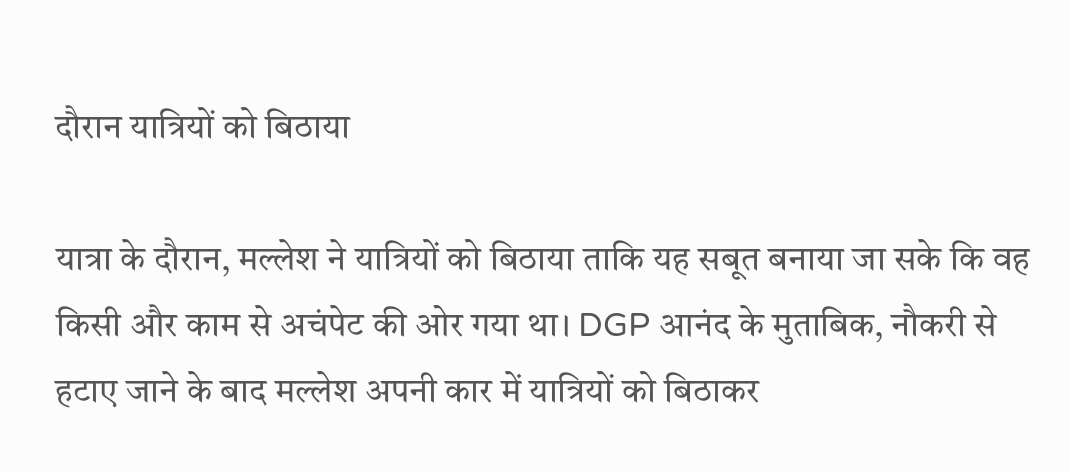दौरान यात्रियों को बिठाया

यात्रा के दौरान, मल्लेश ने यात्रियों को बिठाया ताकि यह सबूत बनाया जा सके कि वह किसी और काम से अचंपेट की ओर गया था। DGP आनंद के मुताबिक, नौकरी से हटाए जाने के बाद मल्लेश अपनी कार में यात्रियों को बिठाकर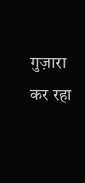गुज़ारा कर रहा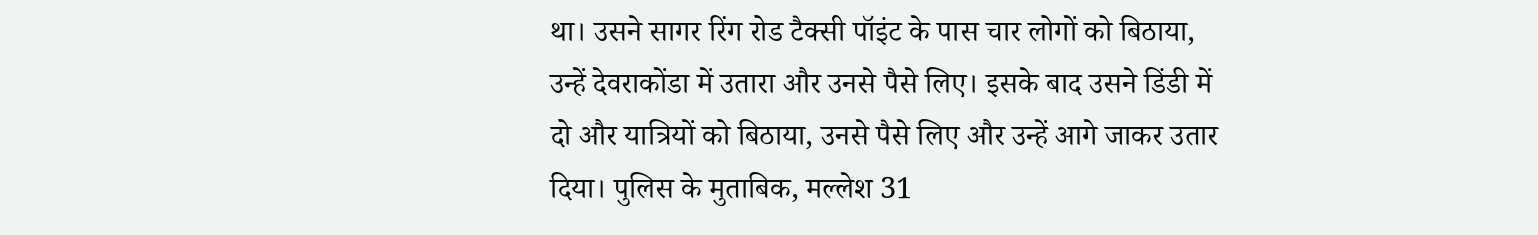था। उसने सागर रिंग रोड टैक्सी पॉइंट के पास चार लोगों को बिठाया, उन्हें देवराकोंडा में उतारा और उनसे पैसे लिए। इसके बाद उसने डिंडी में दो और यात्रियों को बिठाया, उनसे पैसे लिए और उन्हें आगे जाकर उतार दिया। पुलिस के मुताबिक, मल्लेश 31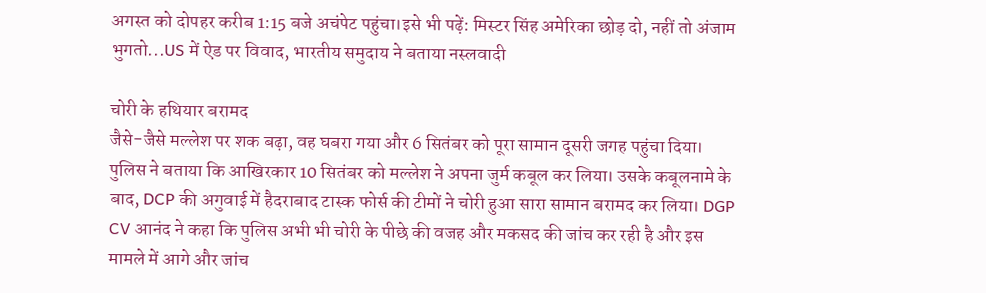अगस्त को दोपहर करीब 1:15 बजे अचंपेट पहुंचा।इसे भी पढ़ें: मिस्टर सिंह अमेरिका छोड़ दो, नहीं तो अंजाम भुगतो...US में ऐड पर विवाद, भारतीय समुदाय ने बताया नस्लवादी

चोरी के हथियार बरामद
जैसे-जैसे मल्लेश पर शक बढ़ा, वह घबरा गया और 6 सितंबर को पूरा सामान दूसरी जगह पहुंचा दिया। पुलिस ने बताया कि आखिरकार 10 सितंबर को मल्लेश ने अपना जुर्म कबूल कर लिया। उसके कबूलनामे के बाद, DCP की अगुवाई में हैदराबाद टास्क फोर्स की टीमों ने चोरी हुआ सारा सामान बरामद कर लिया। DGP CV आनंद ने कहा कि पुलिस अभी भी चोरी के पीछे की वजह और मकसद की जांच कर रही है और इस मामले में आगे और जांच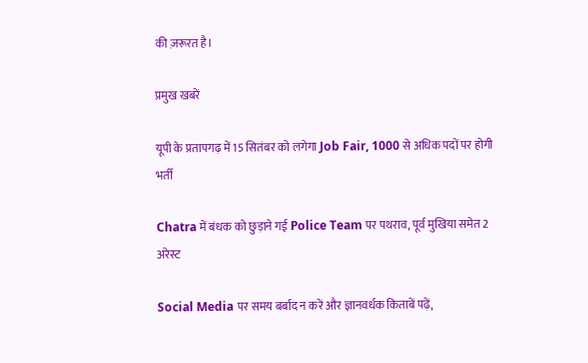की ज़रूरत है।

प्रमुख खबरें

यूपी के प्रतापगढ़ में 15 सितंबर को लगेगा Job Fair, 1000 से अधिक पदों पर होगी भर्ती

Chatra में बंधक को छुड़ाने गई Police Team पर पथराव, पूर्व मुखिया समेत 2 अरेस्ट

Social Media पर समय बर्बाद न करें और ज्ञानवर्धक किताबें पढ़ें,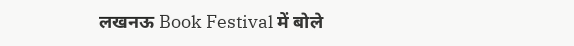लखनऊ Book Festival में बोले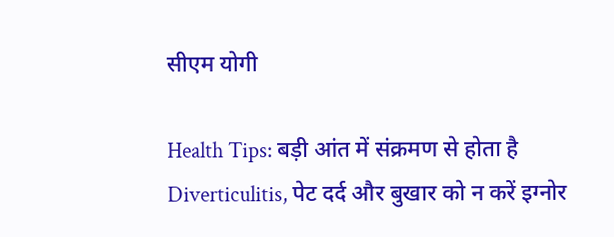सीएम योगी

Health Tips: बड़ी आंत में संक्रमण से होता है Diverticulitis, पेट दर्द और बुखार को न करें इग्नोर